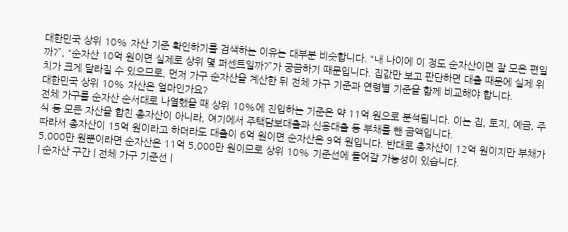대한민국 상위 10% 자산 기준 확인하기를 검색하는 이유는 대부분 비슷합니다. “내 나이에 이 정도 순자산이면 잘 모은 편일까?”, “순자산 10억 원이면 실제로 상위 몇 퍼센트일까?”가 궁금하기 때문입니다. 집값만 보고 판단하면 대출 때문에 실제 위치가 크게 달라질 수 있으므로, 먼저 가구 순자산을 계산한 뒤 전체 가구 기준과 연령별 기준을 함께 비교해야 합니다.
대한민국 상위 10% 자산은 얼마인가요?
전체 가구를 순자산 순서대로 나열했을 때 상위 10%에 진입하는 기준은 약 11억 원으로 분석됩니다. 이는 집, 토지, 예금, 주식 등 모든 자산을 합친 총자산이 아니라, 여기에서 주택담보대출과 신용대출 등 부채를 뺀 금액입니다.
따라서 총자산이 15억 원이라고 하더라도 대출이 6억 원이면 순자산은 9억 원입니다. 반대로 총자산이 12억 원이지만 부채가 5,000만 원뿐이라면 순자산은 11억 5,000만 원이므로 상위 10% 기준선에 들어갈 가능성이 있습니다.
| 순자산 구간 | 전체 가구 기준선 |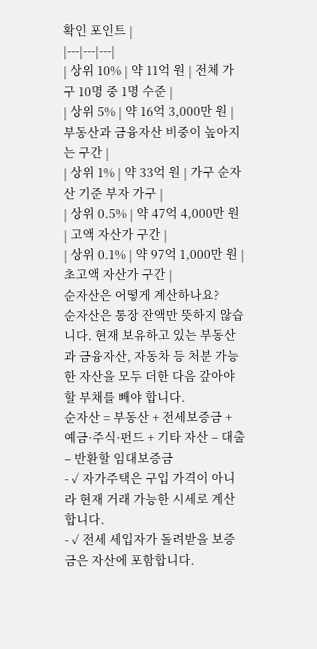확인 포인트 |
|---|---|---|
| 상위 10% | 약 11억 원 | 전체 가구 10명 중 1명 수준 |
| 상위 5% | 약 16억 3,000만 원 | 부동산과 금융자산 비중이 높아지는 구간 |
| 상위 1% | 약 33억 원 | 가구 순자산 기준 부자 가구 |
| 상위 0.5% | 약 47억 4,000만 원 | 고액 자산가 구간 |
| 상위 0.1% | 약 97억 1,000만 원 | 초고액 자산가 구간 |
순자산은 어떻게 계산하나요?
순자산은 통장 잔액만 뜻하지 않습니다. 현재 보유하고 있는 부동산과 금융자산, 자동차 등 처분 가능한 자산을 모두 더한 다음 갚아야 할 부채를 빼야 합니다.
순자산 = 부동산 + 전세보증금 + 예금·주식·펀드 + 기타 자산 – 대출 – 반환할 임대보증금
- ✓ 자가주택은 구입 가격이 아니라 현재 거래 가능한 시세로 계산합니다.
- ✓ 전세 세입자가 돌려받을 보증금은 자산에 포함합니다.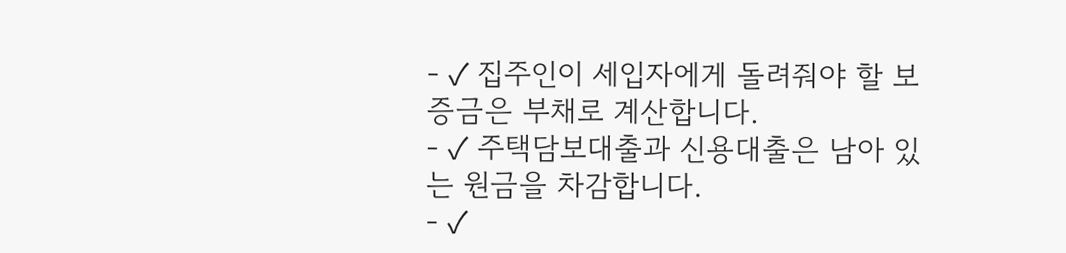- ✓ 집주인이 세입자에게 돌려줘야 할 보증금은 부채로 계산합니다.
- ✓ 주택담보대출과 신용대출은 남아 있는 원금을 차감합니다.
- ✓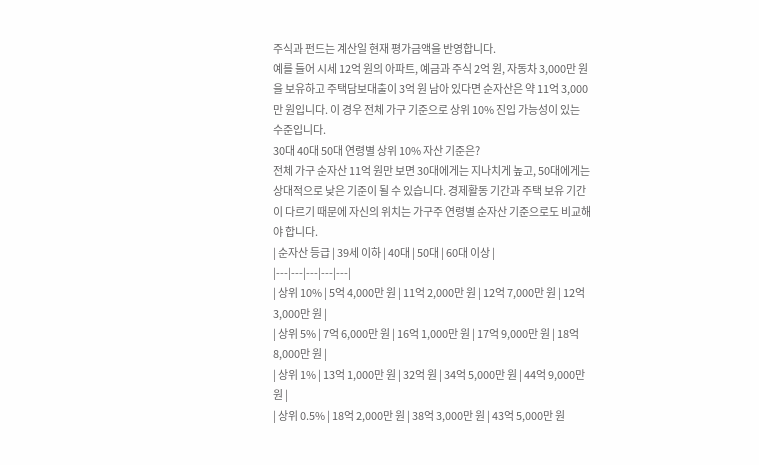주식과 펀드는 계산일 현재 평가금액을 반영합니다.
예를 들어 시세 12억 원의 아파트, 예금과 주식 2억 원, 자동차 3,000만 원을 보유하고 주택담보대출이 3억 원 남아 있다면 순자산은 약 11억 3,000만 원입니다. 이 경우 전체 가구 기준으로 상위 10% 진입 가능성이 있는 수준입니다.
30대 40대 50대 연령별 상위 10% 자산 기준은?
전체 가구 순자산 11억 원만 보면 30대에게는 지나치게 높고, 50대에게는 상대적으로 낮은 기준이 될 수 있습니다. 경제활동 기간과 주택 보유 기간이 다르기 때문에 자신의 위치는 가구주 연령별 순자산 기준으로도 비교해야 합니다.
| 순자산 등급 | 39세 이하 | 40대 | 50대 | 60대 이상 |
|---|---|---|---|---|
| 상위 10% | 5억 4,000만 원 | 11억 2,000만 원 | 12억 7,000만 원 | 12억 3,000만 원 |
| 상위 5% | 7억 6,000만 원 | 16억 1,000만 원 | 17억 9,000만 원 | 18억 8,000만 원 |
| 상위 1% | 13억 1,000만 원 | 32억 원 | 34억 5,000만 원 | 44억 9,000만 원 |
| 상위 0.5% | 18억 2,000만 원 | 38억 3,000만 원 | 43억 5,000만 원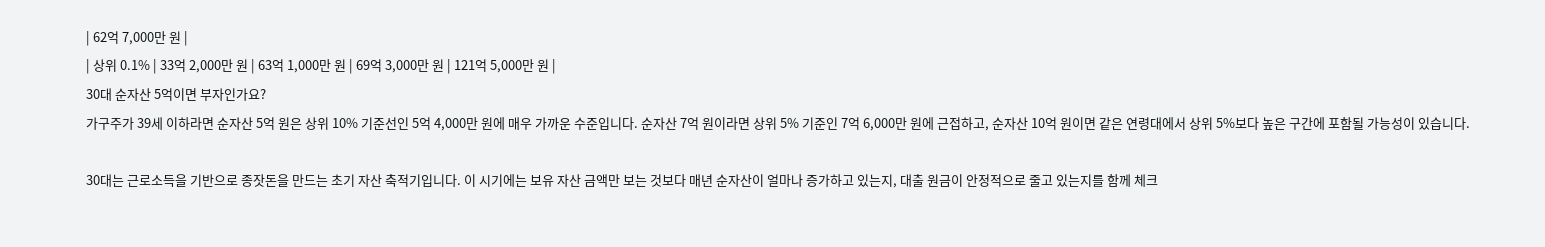| 62억 7,000만 원 |
| 상위 0.1% | 33억 2,000만 원 | 63억 1,000만 원 | 69억 3,000만 원 | 121억 5,000만 원 |
30대 순자산 5억이면 부자인가요?
가구주가 39세 이하라면 순자산 5억 원은 상위 10% 기준선인 5억 4,000만 원에 매우 가까운 수준입니다. 순자산 7억 원이라면 상위 5% 기준인 7억 6,000만 원에 근접하고, 순자산 10억 원이면 같은 연령대에서 상위 5%보다 높은 구간에 포함될 가능성이 있습니다.

30대는 근로소득을 기반으로 종잣돈을 만드는 초기 자산 축적기입니다. 이 시기에는 보유 자산 금액만 보는 것보다 매년 순자산이 얼마나 증가하고 있는지, 대출 원금이 안정적으로 줄고 있는지를 함께 체크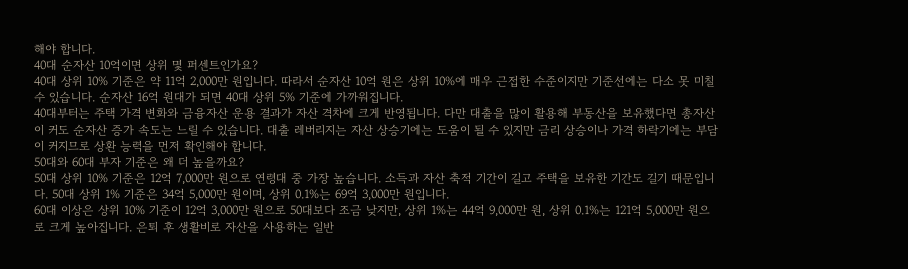해야 합니다.
40대 순자산 10억이면 상위 몇 퍼센트인가요?
40대 상위 10% 기준은 약 11억 2,000만 원입니다. 따라서 순자산 10억 원은 상위 10%에 매우 근접한 수준이지만 기준선에는 다소 못 미칠 수 있습니다. 순자산 16억 원대가 되면 40대 상위 5% 기준에 가까워집니다.
40대부터는 주택 가격 변화와 금융자산 운용 결과가 자산 격차에 크게 반영됩니다. 다만 대출을 많이 활용해 부동산을 보유했다면 총자산이 커도 순자산 증가 속도는 느릴 수 있습니다. 대출 레버리지는 자산 상승기에는 도움이 될 수 있지만 금리 상승이나 가격 하락기에는 부담이 커지므로 상환 능력을 먼저 확인해야 합니다.
50대와 60대 부자 기준은 왜 더 높을까요?
50대 상위 10% 기준은 12억 7,000만 원으로 연령대 중 가장 높습니다. 소득과 자산 축적 기간이 길고 주택을 보유한 기간도 길기 때문입니다. 50대 상위 1% 기준은 34억 5,000만 원이며, 상위 0.1%는 69억 3,000만 원입니다.
60대 이상은 상위 10% 기준이 12억 3,000만 원으로 50대보다 조금 낮지만, 상위 1%는 44억 9,000만 원, 상위 0.1%는 121억 5,000만 원으로 크게 높아집니다. 은퇴 후 생활비로 자산을 사용하는 일반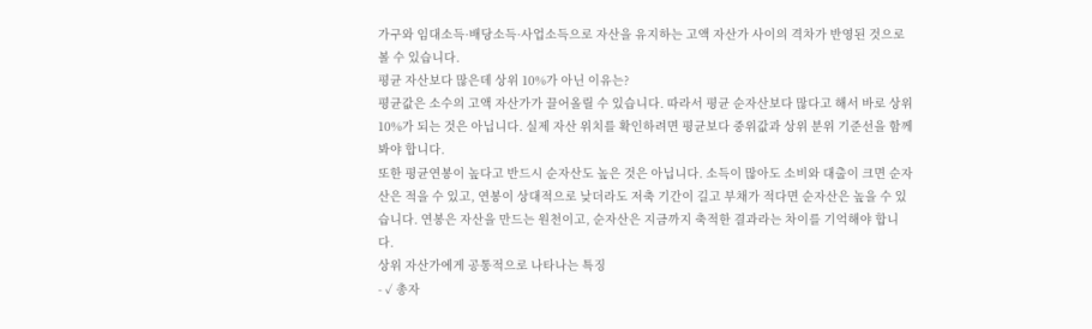가구와 임대소득·배당소득·사업소득으로 자산을 유지하는 고액 자산가 사이의 격차가 반영된 것으로 볼 수 있습니다.
평균 자산보다 많은데 상위 10%가 아닌 이유는?
평균값은 소수의 고액 자산가가 끌어올릴 수 있습니다. 따라서 평균 순자산보다 많다고 해서 바로 상위 10%가 되는 것은 아닙니다. 실제 자산 위치를 확인하려면 평균보다 중위값과 상위 분위 기준선을 함께 봐야 합니다.
또한 평균연봉이 높다고 반드시 순자산도 높은 것은 아닙니다. 소득이 많아도 소비와 대출이 크면 순자산은 적을 수 있고, 연봉이 상대적으로 낮더라도 저축 기간이 길고 부채가 적다면 순자산은 높을 수 있습니다. 연봉은 자산을 만드는 원천이고, 순자산은 지금까지 축적한 결과라는 차이를 기억해야 합니다.
상위 자산가에게 공통적으로 나타나는 특징
- ✓ 총자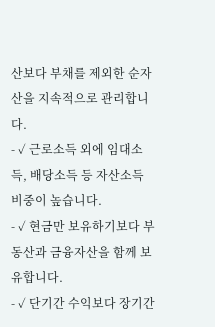산보다 부채를 제외한 순자산을 지속적으로 관리합니다.
- ✓ 근로소득 외에 임대소득, 배당소득 등 자산소득 비중이 높습니다.
- ✓ 현금만 보유하기보다 부동산과 금융자산을 함께 보유합니다.
- ✓ 단기간 수익보다 장기간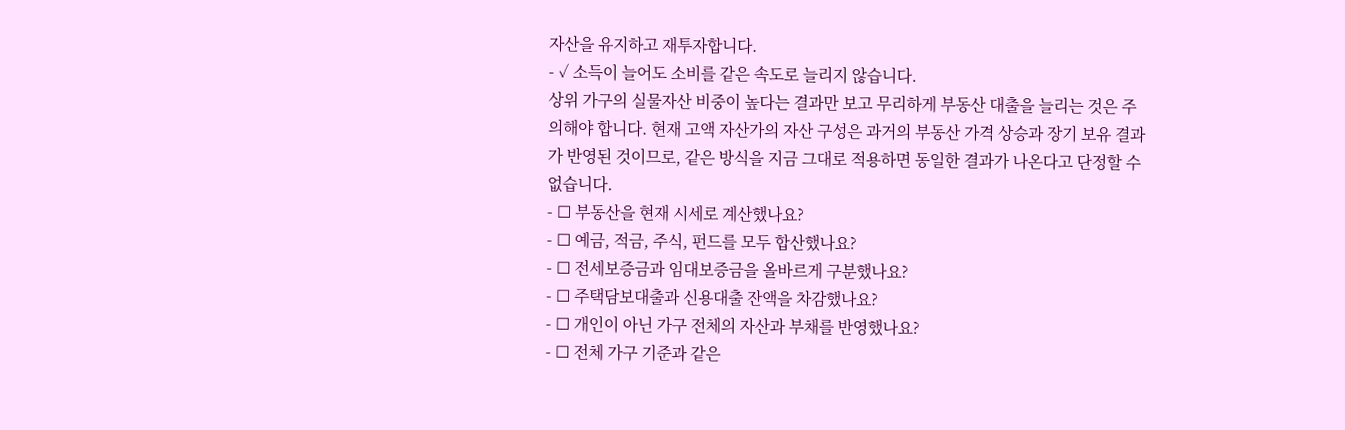자산을 유지하고 재투자합니다.
- ✓ 소득이 늘어도 소비를 같은 속도로 늘리지 않습니다.
상위 가구의 실물자산 비중이 높다는 결과만 보고 무리하게 부동산 대출을 늘리는 것은 주의해야 합니다. 현재 고액 자산가의 자산 구성은 과거의 부동산 가격 상승과 장기 보유 결과가 반영된 것이므로, 같은 방식을 지금 그대로 적용하면 동일한 결과가 나온다고 단정할 수 없습니다.
- ☐ 부동산을 현재 시세로 계산했나요?
- ☐ 예금, 적금, 주식, 펀드를 모두 합산했나요?
- ☐ 전세보증금과 임대보증금을 올바르게 구분했나요?
- ☐ 주택담보대출과 신용대출 잔액을 차감했나요?
- ☐ 개인이 아닌 가구 전체의 자산과 부채를 반영했나요?
- ☐ 전체 가구 기준과 같은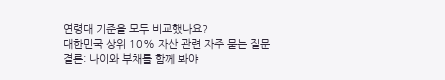연령대 기준을 모두 비교했나요?
대한민국 상위 10% 자산 관련 자주 묻는 질문
결론: 나이와 부채를 함께 봐야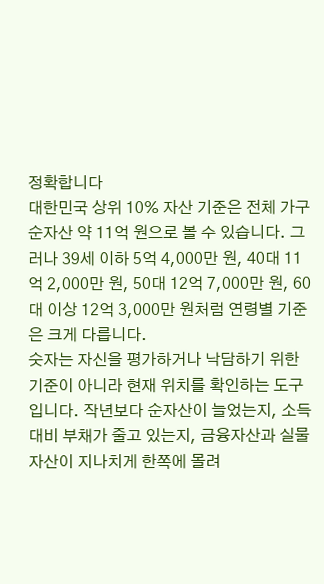정확합니다
대한민국 상위 10% 자산 기준은 전체 가구 순자산 약 11억 원으로 볼 수 있습니다. 그러나 39세 이하 5억 4,000만 원, 40대 11억 2,000만 원, 50대 12억 7,000만 원, 60대 이상 12억 3,000만 원처럼 연령별 기준은 크게 다릅니다.
숫자는 자신을 평가하거나 낙담하기 위한 기준이 아니라 현재 위치를 확인하는 도구입니다. 작년보다 순자산이 늘었는지, 소득 대비 부채가 줄고 있는지, 금융자산과 실물자산이 지나치게 한쪽에 몰려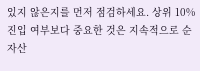있지 않은지를 먼저 점검하세요. 상위 10% 진입 여부보다 중요한 것은 지속적으로 순자산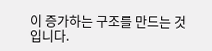이 증가하는 구조를 만드는 것입니다.